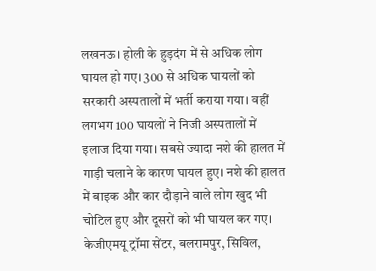लखनऊ। होली के हुड़दंग में से अधिक लोग घायल हो गए। 300 से अधिक घायलों को सरकारी अस्पतालों में भर्ती कराया गया। वहीं लगभग 100 घायलों ने निजी अस्पतालों में इलाज दिया गया। सबसे ज्यादा नशे की हालत में गाड़ी चलाने के कारण घायल हुए। नशे की हालत में बाइक और कार दौड़ाने वाले लोग खुद भी चोटिल हुए और दूसरों को भी घायल कर गए।
केजीएमयू ट्रॉमा सेंटर, बलरामपुर, सिविल,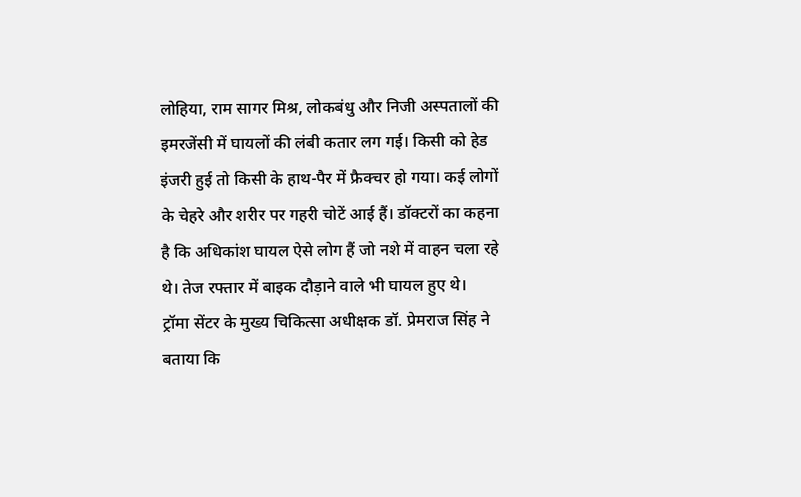लोहिया, राम सागर मिश्र, लोकबंधु और निजी अस्पतालों की इमरजेंसी में घायलों की लंबी कतार लग गई। किसी को हेड इंजरी हुई तो किसी के हाथ-पैर में फ्रैक्चर हो गया। कई लोगों के चेहरे और शरीर पर गहरी चोटें आई हैं। डॉक्टरों का कहना है कि अधिकांश घायल ऐसे लोग हैं जो नशे में वाहन चला रहे थे। तेज रफ्तार में बाइक दौड़ाने वाले भी घायल हुए थे।
ट्रॉमा सेंटर के मुख्य चिकित्सा अधीक्षक डॉ. प्रेमराज सिंह ने बताया कि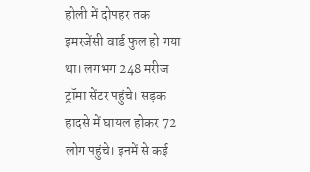होली में दोपहर तक इमरजेंसी वार्ड फुल हो गया था। लगभग 248 मरीज ट्रॉमा सेंटर पहुंचे। सड़क हादसे में घायल होकर 72 लोग पहुंचे। इनमें से कई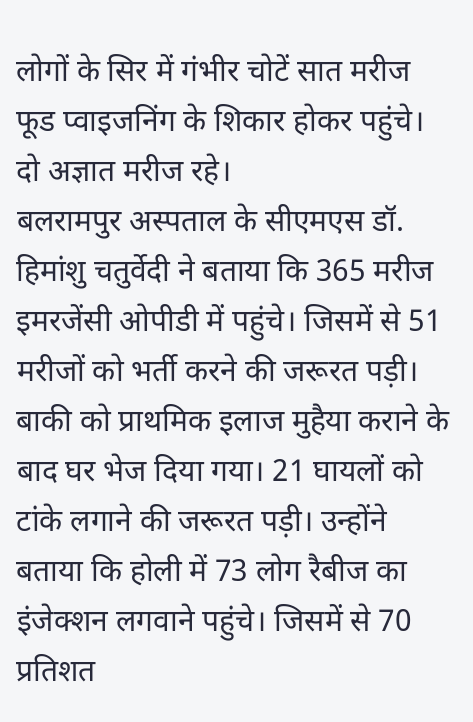लोगों के सिर में गंभीर चोटें सात मरीज फूड प्वाइजनिंग के शिकार होकर पहुंचे। दो अज्ञात मरीज रहे।
बलरामपुर अस्पताल के सीएमएस डॉ. हिमांशु चतुर्वेदी ने बताया कि 365 मरीज इमरजेंसी ओपीडी में पहुंचे। जिसमें से 51 मरीजों को भर्ती करने की जरूरत पड़ी। बाकी को प्राथमिक इलाज मुहैया कराने के बाद घर भेज दिया गया। 21 घायलों को टांके लगाने की जरूरत पड़ी। उन्होंने बताया कि होली में 73 लोग रैबीज का इंजेक्शन लगवाने पहुंचे। जिसमें से 70 प्रतिशत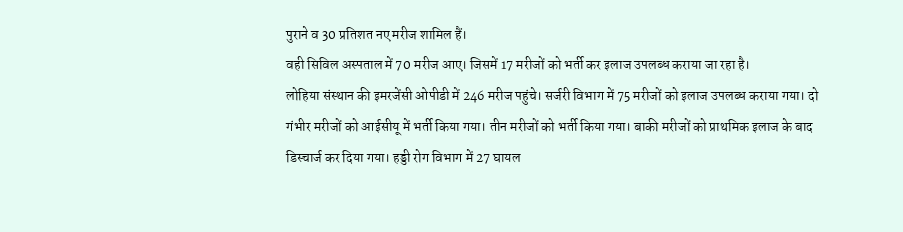पुराने व 30 प्रतिशत नए मरीज शामिल हैं।
वही सिविल अस्पताल में 70 मरीज आए। जिसमें 17 मरीजों को भर्ती कर इलाज उपलब्ध कराया जा रहा है।
लोहिया संस्थान की इमरजेंसी ओपीडी में 246 मरीज पहुंचे। सर्जरी विभाग में 75 मरीजों को इलाज उपलब्ध कराया गया। दो गंभीर मरीजों को आईसीयू में भर्ती किया गया। तीन मरीजों को भर्ती किया गया। बाकी मरीजों को प्राथमिक इलाज के बाद डिस्चार्ज कर दिया गया। हड्डी रोग विभाग में 27 घायल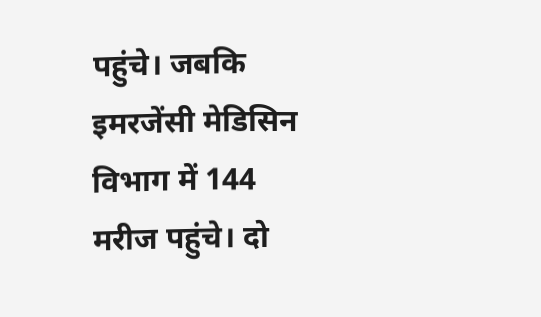पहुंचे। जबकि इमरजेंसी मेडिसिन विभाग में 144 मरीज पहुंचे। दो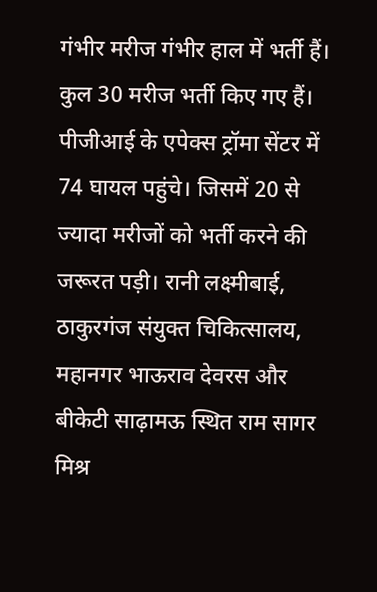गंभीर मरीज गंभीर हाल में भर्ती हैं। कुल 30 मरीज भर्ती किए गए हैं।
पीजीआई के एपेक्स ट्रॉमा सेंटर में 74 घायल पहुंचे। जिसमें 20 से ज्यादा मरीजों को भर्ती करने की जरूरत पड़ी। रानी लक्ष्मीबाई, ठाकुरगंज संयुक्त चिकित्सालय, महानगर भाऊराव देवरस और बीकेटी साढ़ामऊ स्थित राम सागर मिश्र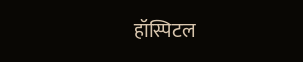हॉस्पिटल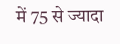में 75 से ज्यादा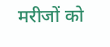मरीजों को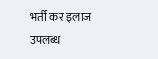भर्ती कर इलाज उपलब्ध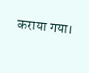कराया गया।